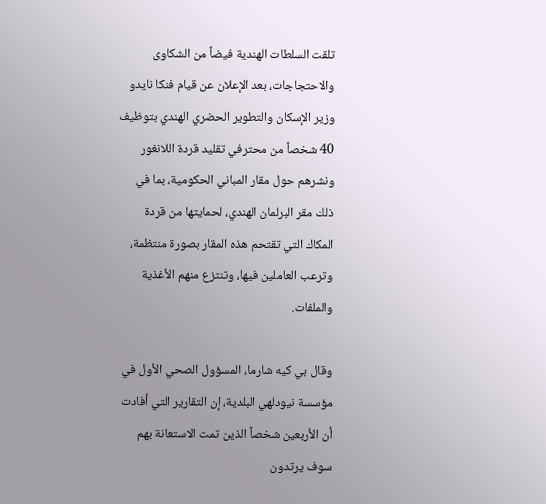تلقت السلطات الهندية فيضاً من الشكاوى والاحتجاجات، بعد الإعلان عن قيام فنكا نايدو وزير الإسكان والتطوير الحضري الهندي بتوظيف 40 شخصاً من محترفي تقليد قردة اللانغور ونشرهم حول مقار المباني الحكومية، بما في ذلك مقر البرلمان الهندي، لحمايتها من قردة المكاك التي تقتحم هذه المقار بصورة منتظمة، وترعب العاملين فيها، وتنتزع منهم الأغذية والملفات.

وقال بي كيه شارما، المسؤول الصحي الأول في مؤسسة نيودلهي البلدية، إن التقارير التي أفادت أن الأربعين شخصاً الذين تمت الاستعانة بهم سوف يرتدون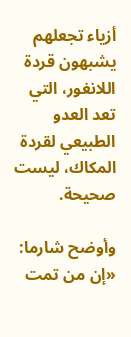أزياء تجعلهم يشبهون قردة اللانغور، التي تعد العدو الطبيعي لقردة المكاك، ليست صحيحة.

وأوضح شارما: «إن من تمت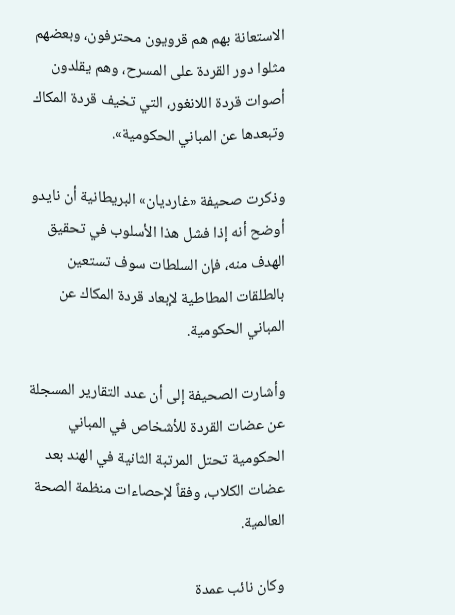الاستعانة بهم هم قرويون محترفون، وبعضهم مثلوا دور القردة على المسرح، وهم يقلدون أصوات قردة اللانغور، التي تخيف قردة المكاك وتبعدها عن المباني الحكومية».

وذكرت صحيفة «غارديان» البريطانية أن نايدو أوضح أنه إذا فشل هذا الأسلوب في تحقيق الهدف منه، فإن السلطات سوف تستعين بالطلقات المطاطية لإبعاد قردة المكاك عن المباني الحكومية.

وأشارت الصحيفة إلى أن عدد التقارير المسجلة عن عضات القردة للأشخاص في المباني الحكومية تحتل المرتبة الثانية في الهند بعد عضات الكلاب، وفقاً لإحصاءات منظمة الصحة العالمية.

وكان نائب عمدة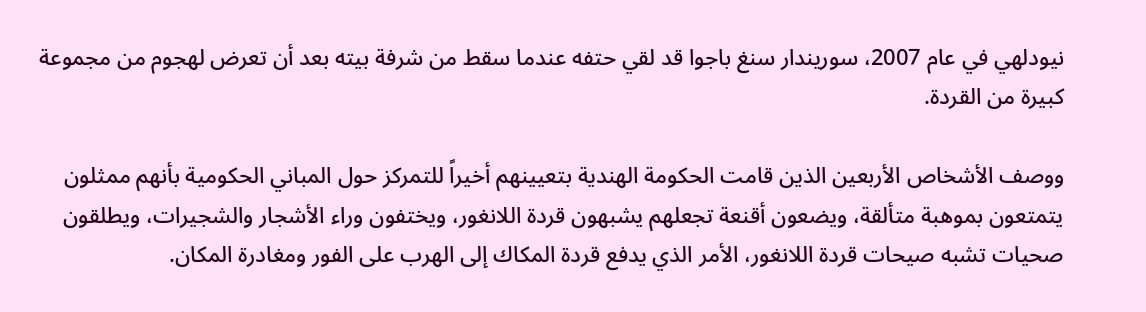نيودلهي في عام 2007، سوريندار سنغ باجوا قد لقي حتفه عندما سقط من شرفة بيته بعد أن تعرض لهجوم من مجموعة كبيرة من القردة.

ووصف الأشخاص الأربعين الذين قامت الحكومة الهندية بتعيينهم أخيراً للتمركز حول المباني الحكومية بأنهم ممثلون يتمتعون بموهبة متألقة، ويضعون أقنعة تجعلهم يشبهون قردة اللانغور، ويختفون وراء الأشجار والشجيرات، ويطلقون صحيات تشبه صيحات قردة اللانغور، الأمر الذي يدفع قردة المكاك إلى الهرب على الفور ومغادرة المكان.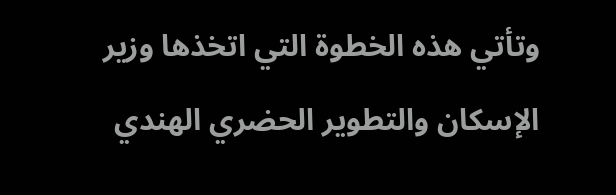وتأتي هذه الخطوة التي اتخذها وزير الإسكان والتطوير الحضري الهندي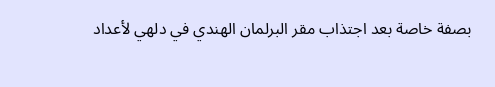بصفة خاصة بعد اجتذاب مقر البرلمان الهندي في دلهي لأعداد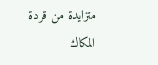متزايدة من قردة المكاك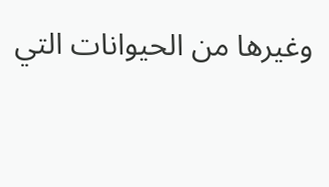وغيرها من الحيوانات التي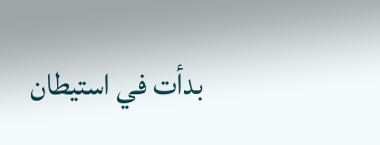بدأت في استيطان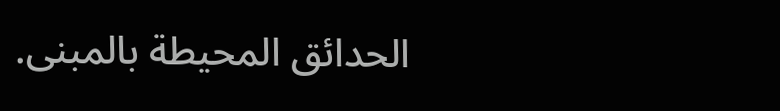الحدائق المحيطة بالمبنى.